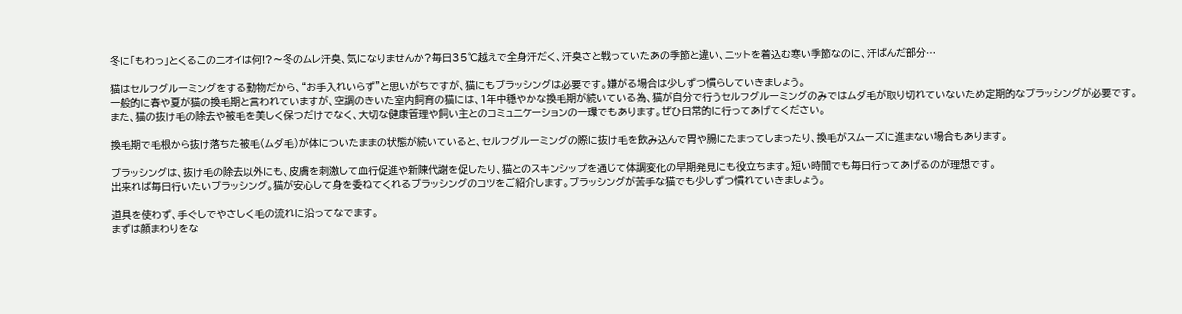冬に「もわっ」とくるこのニオイは何!?〜冬のムレ汗臭、気になりませんか?毎日35℃越えで全身汗だく、汗臭さと戦っていたあの季節と違い、ニットを着込む寒い季節なのに、汗ばんだ部分…

猫はセルフグルーミングをする動物だから、“お手入れいらず”と思いがちですが、猫にもブラッシングは必要です。嫌がる場合は少しずつ慣らしていきましょう。
一般的に春や夏が猫の換毛期と言われていますが、空調のきいた室内飼育の猫には、1年中穏やかな換毛期が続いている為、猫が自分で行うセルフグルーミングのみではムダ毛が取り切れていないため定期的なブラッシングが必要です。また、猫の抜け毛の除去や被毛を美しく保つだけでなく、大切な健康管理や飼い主とのコミュニケーションの一環でもあります。ぜひ日常的に行ってあげてください。

換毛期で毛根から抜け落ちた被毛(ムダ毛)が体についたままの状態が続いていると、セルフグルーミングの際に抜け毛を飲み込んで胃や腸にたまってしまったり、換毛がスムーズに進まない場合もあります。

ブラッシングは、抜け毛の除去以外にも、皮膚を刺激して血行促進や新陳代謝を促したり、猫とのスキンシップを通じて体調変化の早期発見にも役立ちます。短い時間でも毎日行ってあげるのが理想です。
出来れば毎日行いたいブラッシング。猫が安心して身を委ねてくれるブラッシングのコツをご紹介します。ブラッシングが苦手な猫でも少しずつ慣れていきましょう。

道具を使わず、手ぐしでやさしく毛の流れに沿ってなでます。
まずは顔まわりをな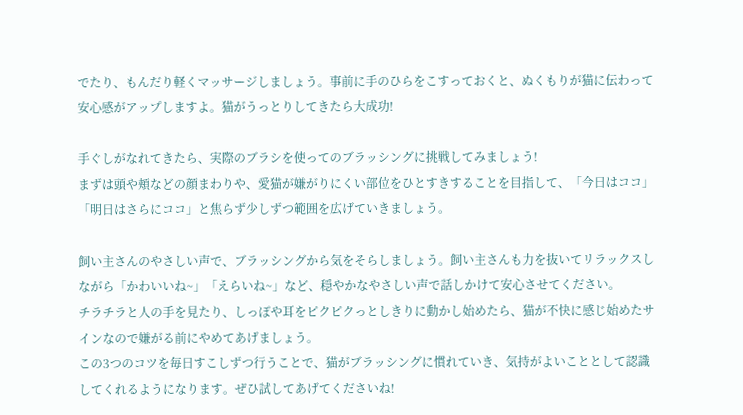でたり、もんだり軽くマッサージしましょう。事前に手のひらをこすっておくと、ぬくもりが猫に伝わって安心感がアップしますよ。猫がうっとりしてきたら大成功!

手ぐしがなれてきたら、実際のブラシを使ってのブラッシングに挑戦してみましょう!
まずは頭や頬などの顔まわりや、愛猫が嫌がりにくい部位をひとすきすることを目指して、「今日はココ」「明日はさらにココ」と焦らず少しずつ範囲を広げていきましょう。

飼い主さんのやさしい声で、ブラッシングから気をそらしましょう。飼い主さんも力を抜いてリラックスしながら「かわいいね~」「えらいね~」など、穏やかなやさしい声で話しかけて安心させてください。
チラチラと人の手を見たり、しっぽや耳をピクピクっとしきりに動かし始めたら、猫が不快に感じ始めたサインなので嫌がる前にやめてあげましょう。
この3つのコツを毎日すこしずつ行うことで、猫がブラッシングに慣れていき、気持がよいこととして認識してくれるようになります。ぜひ試してあげてくださいね!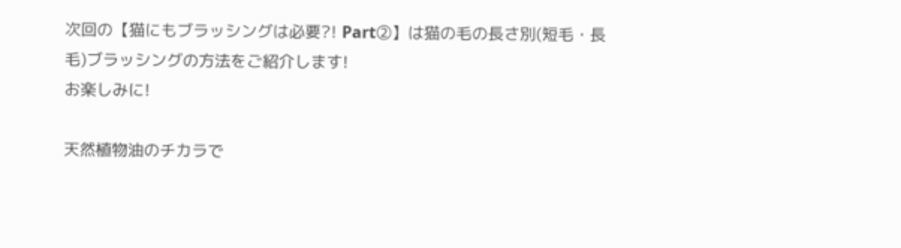次回の【猫にもブラッシングは必要?! Part②】は猫の毛の長さ別(短毛・長毛)ブラッシングの方法をご紹介します!
お楽しみに!

天然植物油のチカラで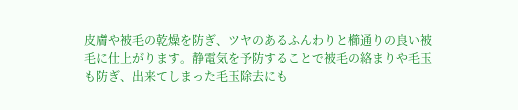皮膚や被毛の乾燥を防ぎ、ツヤのあるふんわりと櫛通りの良い被毛に仕上がります。静電気を予防することで被毛の絡まりや毛玉も防ぎ、出来てしまった毛玉除去にも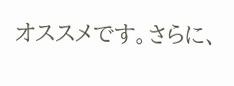オススメです。さらに、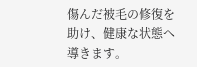傷んだ被毛の修復を助け、健康な状態へ導きます。